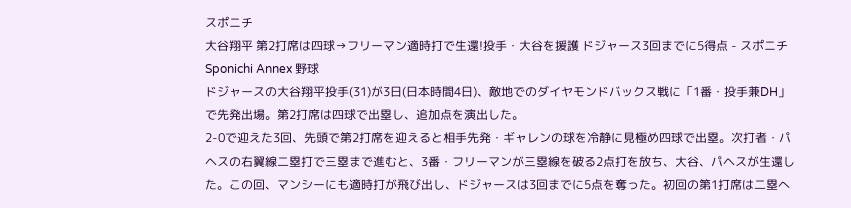スポニチ
大谷翔平 第2打席は四球→フリーマン適時打で生還!投手・大谷を援護 ドジャース3回までに5得点 - スポニチ Sponichi Annex 野球
ドジャースの大谷翔平投手(31)が3日(日本時間4日)、敵地でのダイヤモンドバックス戦に「1番・投手兼DH」で先発出場。第2打席は四球で出塁し、追加点を演出した。
2-0で迎えた3回、先頭で第2打席を迎えると相手先発・ギャレンの球を冷静に見極め四球で出塁。次打者・パヘスの右翼線二塁打で三塁まで進むと、3番・フリーマンが三塁線を破る2点打を放ち、大谷、パヘスが生還した。この回、マンシーにも適時打が飛び出し、ドジャースは3回までに5点を奪った。初回の第1打席は二塁へ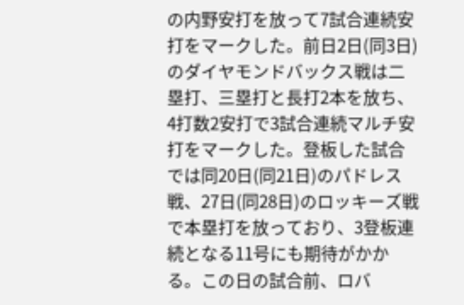の内野安打を放って7試合連続安打をマークした。前日2日(同3日)のダイヤモンドバックス戦は二塁打、三塁打と長打2本を放ち、4打数2安打で3試合連続マルチ安打をマークした。登板した試合では同20日(同21日)のパドレス戦、27日(同28日)のロッキーズ戦で本塁打を放っており、3登板連続となる11号にも期待がかかる。この日の試合前、ロバ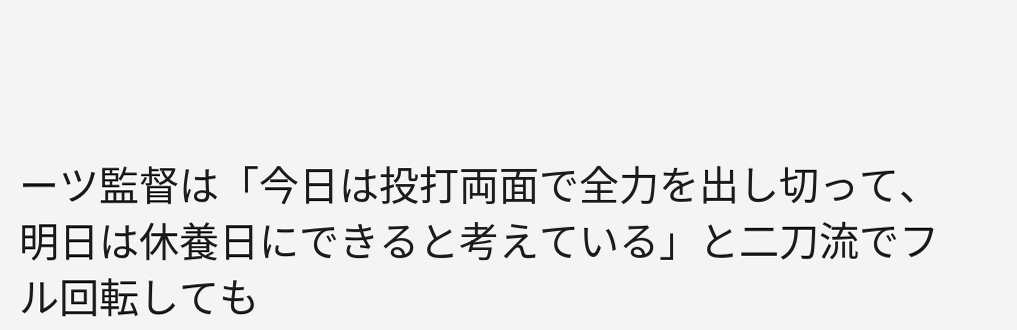ーツ監督は「今日は投打両面で全力を出し切って、明日は休養日にできると考えている」と二刀流でフル回転しても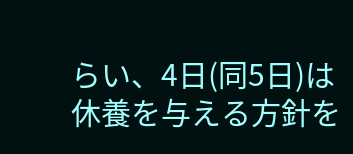らい、4日(同5日)は休養を与える方針を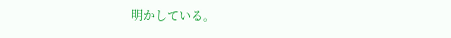明かしている。